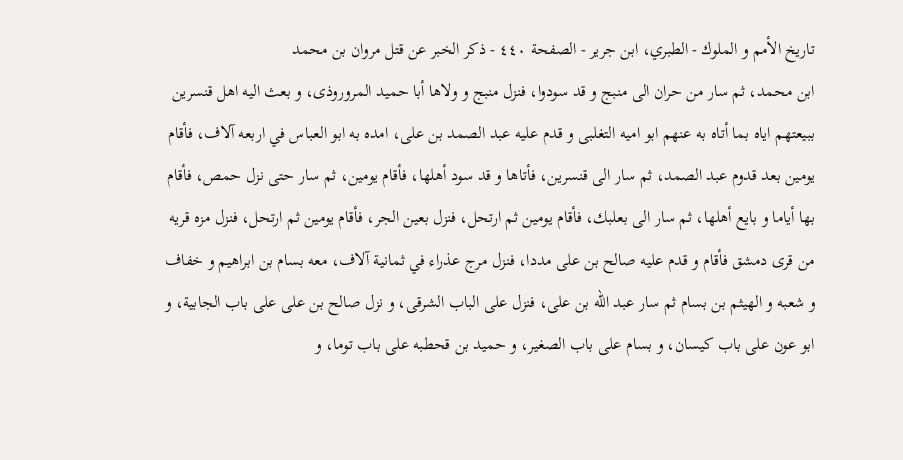تاريخ الأمم و الملوك - الطبري، ابن جرير - الصفحة ٤٤٠ - ذكر الخبر عن قتل مروان بن محمد
ابن محمد، ثم سار من حران الى منبج و قد سودوا، فنزل منبج و ولاها أبا حميد المروروذى، و بعث اليه اهل قنسرين ببيعتهم اياه بما أتاه به عنهم ابو اميه التغلبى و قدم عليه عبد الصمد بن على، امده به ابو العباس في اربعه آلاف، فأقام يومين بعد قدوم عبد الصمد، ثم سار الى قنسرين، فأتاها و قد سود أهلها، فأقام يومين، ثم سار حتى نزل حمص، فأقام بها أياما و بايع أهلها، ثم سار الى بعلبك، فأقام يومين ثم ارتحل، فنزل بعين الجر، فأقام يومين ثم ارتحل، فنزل مزه قريه من قرى دمشق فأقام و قدم عليه صالح بن على مددا، فنزل مرج عذراء في ثمانية آلاف، معه بسام بن ابراهيم و خفاف و شعبه و الهيثم بن بسام ثم سار عبد الله بن على، فنزل على الباب الشرقى، و نزل صالح بن على على باب الجابية، و ابو عون على باب كيسان، و بسام على باب الصغير، و حميد بن قحطبه على باب توما، و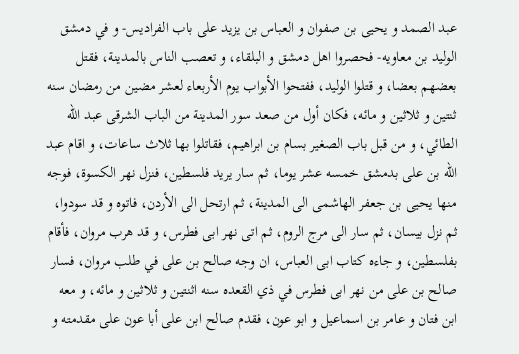عبد الصمد و يحيى بن صفوان و العباس بن يزيد على باب الفراديس- و في دمشق الوليد بن معاويه- فحصروا اهل دمشق و البلقاء، و تعصب الناس بالمدينة، فقتل بعضهم بعضا، و قتلوا الوليد، ففتحوا الأبواب يوم الأربعاء لعشر مضين من رمضان سنه ثنتين و ثلاثين و مائه، فكان أول من صعد سور المدينة من الباب الشرقى عبد الله الطائي، و من قبل باب الصغير بسام بن ابراهيم، فقاتلوا بها ثلاث ساعات، و اقام عبد الله بن على بدمشق خمسه عشر يوما، ثم سار يريد فلسطين، فنزل نهر الكسوة، فوجه منها يحيى بن جعفر الهاشمى الى المدينة، ثم ارتحل الى الأردن، فاتوه و قد سودوا، ثم نزل بيسان، ثم سار الى مرج الروم، ثم اتى نهر ابى فطرس، و قد هرب مروان، فأقام بفلسطين، و جاءه كتاب ابى العباس، ان وجه صالح بن على في طلب مروان، فسار صالح بن على من نهر ابى فطرس في ذي القعده سنه اثنتين و ثلاثين و مائه، و معه ابن فتان و عامر بن اسماعيل و ابو عون، فقدم صالح ابن على أبا عون على مقدمته و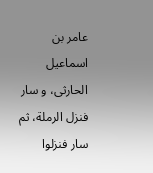عامر بن اسماعيل الحارثى، و سار فنزل الرملة، ثم سار فنزلوا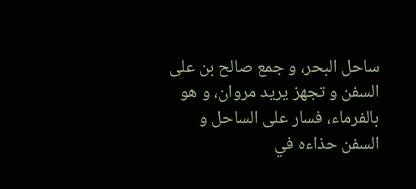ساحل البحر، و جمع صالح بن على السفن و تجهز يريد مروان، و هو بالفرماء، فسار على الساحل و السفن حذاءه في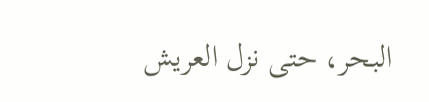البحر، حتى نزل العريش